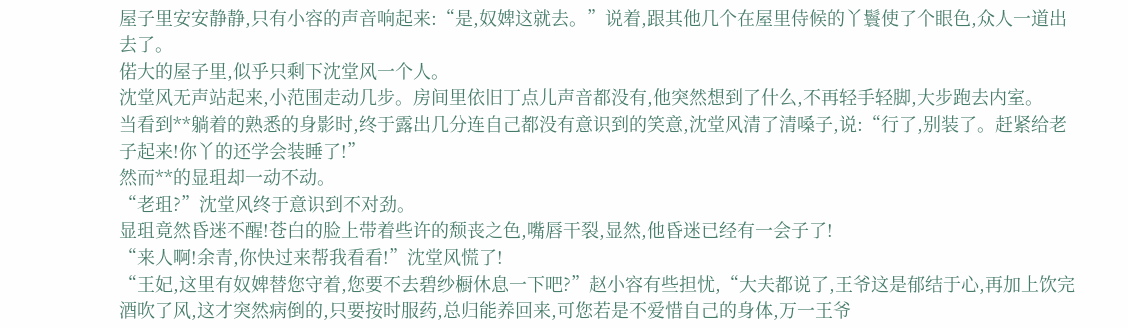屋子里安安静静,只有小容的声音响起来:“是,奴婢这就去。”说着,跟其他几个在屋里侍候的丫鬟使了个眼色,众人一道出去了。
偌大的屋子里,似乎只剩下沈堂风一个人。
沈堂风无声站起来,小范围走动几步。房间里依旧丁点儿声音都没有,他突然想到了什么,不再轻手轻脚,大步跑去内室。
当看到**躺着的熟悉的身影时,终于露出几分连自己都没有意识到的笑意,沈堂风清了清嗓子,说:“行了,别装了。赶紧给老子起来!你丫的还学会装睡了!”
然而**的显珇却一动不动。
“老珇?”沈堂风终于意识到不对劲。
显珇竟然昏迷不醒!苍白的脸上带着些许的颓丧之色,嘴唇干裂,显然,他昏迷已经有一会子了!
“来人啊!余青,你快过来帮我看看!”沈堂风慌了!
“王妃,这里有奴婢替您守着,您要不去碧纱橱休息一下吧?”赵小容有些担忧,“大夫都说了,王爷这是郁结于心,再加上饮完酒吹了风,这才突然病倒的,只要按时服药,总归能养回来,可您若是不爱惜自己的身体,万一王爷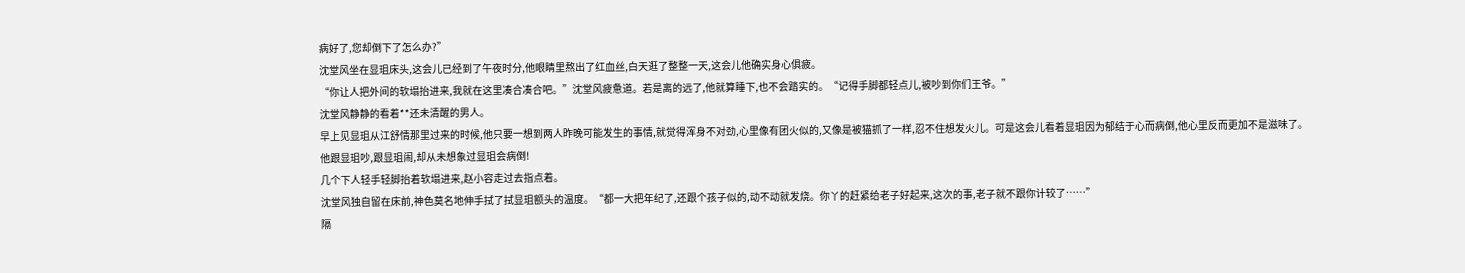病好了,您却倒下了怎么办?”
沈堂风坐在显珇床头,这会儿已经到了午夜时分,他眼睛里熬出了红血丝,白天逛了整整一天,这会儿他确实身心俱疲。
“你让人把外间的软塌抬进来,我就在这里凑合凑合吧。”沈堂风疲惫道。若是离的远了,他就算睡下,也不会踏实的。“记得手脚都轻点儿,被吵到你们王爷。”
沈堂风静静的看着**还未清醒的男人。
早上见显珇从江舒情那里过来的时候,他只要一想到两人昨晚可能发生的事情,就觉得浑身不对劲,心里像有团火似的,又像是被猫抓了一样,忍不住想发火儿。可是这会儿看着显珇因为郁结于心而病倒,他心里反而更加不是滋味了。
他跟显珇吵,跟显珇闹,却从未想象过显珇会病倒!
几个下人轻手轻脚抬着软塌进来,赵小容走过去指点着。
沈堂风独自留在床前,神色莫名地伸手拭了拭显珇额头的温度。“都一大把年纪了,还跟个孩子似的,动不动就发烧。你丫的赶紧给老子好起来,这次的事,老子就不跟你计较了……”
隔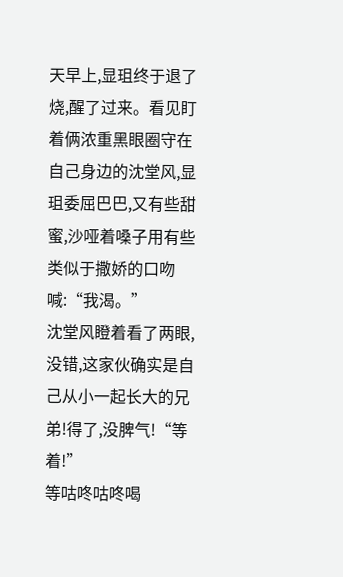天早上,显珇终于退了烧,醒了过来。看见盯着俩浓重黑眼圈守在自己身边的沈堂风,显珇委屈巴巴,又有些甜蜜,沙哑着嗓子用有些类似于撒娇的口吻喊:“我渴。”
沈堂风瞪着看了两眼,没错,这家伙确实是自己从小一起长大的兄弟!得了,没脾气!“等着!”
等咕咚咕咚喝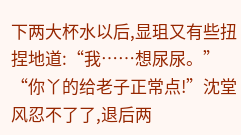下两大杯水以后,显珇又有些扭捏地道:“我……想尿尿。”
“你丫的给老子正常点!”沈堂风忍不了了,退后两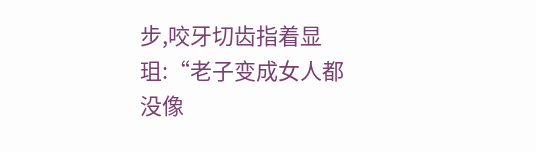步,咬牙切齿指着显珇:“老子变成女人都没像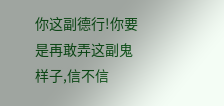你这副德行!你要是再敢弄这副鬼样子,信不信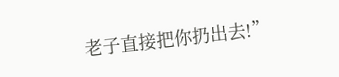老子直接把你扔出去!”